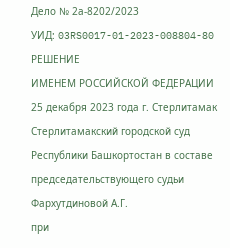Дело № 2а-8202/2023
УИД: 03RS0017-01-2023-008804-80
РЕШЕНИЕ
ИМЕНЕМ РОССИЙСКОЙ ФЕДЕРАЦИИ
25 декабря 2023 года г. Стерлитамак
Стерлитамакский городской суд Республики Башкортостан в составе председательствующего судьи Фархутдиновой А.Г.
при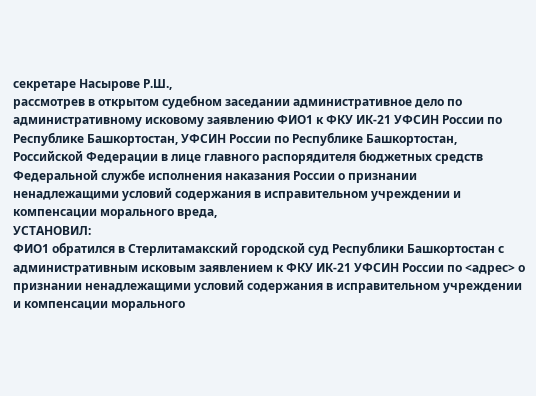секретаре Насырове Р.Ш.,
рассмотрев в открытом судебном заседании административное дело по административному исковому заявлению ФИО1 к ФКУ ИК-21 УФСИН России по Республике Башкортостан, УФСИН России по Республике Башкортостан, Российской Федерации в лице главного распорядителя бюджетных средств Федеральной службе исполнения наказания России о признании ненадлежащими условий содержания в исправительном учреждении и компенсации морального вреда,
УСТАНОВИЛ:
ФИО1 обратился в Стерлитамакский городской суд Республики Башкортостан с административным исковым заявлением к ФКУ ИК-21 УФСИН России по <адрес> о признании ненадлежащими условий содержания в исправительном учреждении и компенсации морального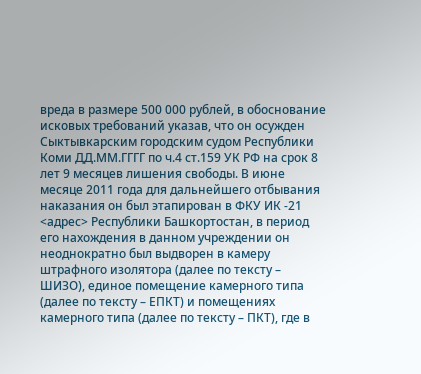вреда в размере 500 000 рублей, в обоснование исковых требований указав, что он осужден Сыктывкарским городским судом Республики Коми ДД.ММ.ГГГГ по ч.4 ст.159 УК РФ на срок 8 лет 9 месяцев лишения свободы. В июне месяце 2011 года для дальнейшего отбывания наказания он был этапирован в ФКУ ИК -21 <адрес> Республики Башкортостан, в период его нахождения в данном учреждении он неоднократно был выдворен в камеру штрафного изолятора (далее по тексту – ШИЗО), единое помещение камерного типа (далее по тексту – ЕПКТ) и помещениях камерного типа (далее по тексту – ПКТ), где в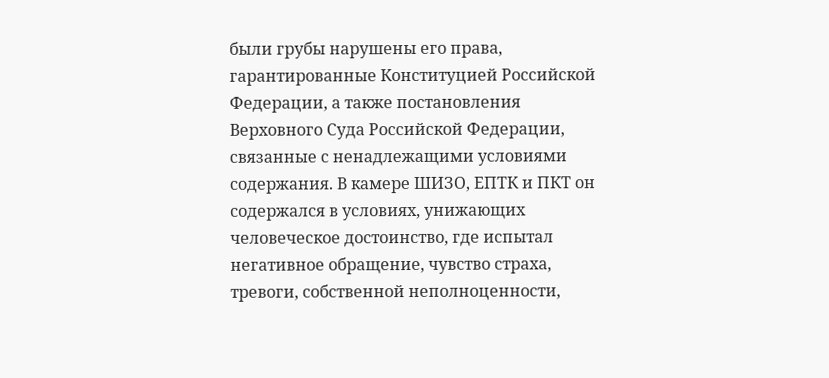были грубы нарушены его права, гарантированные Конституцией Российской Федерации, а также постановления Верховного Суда Российской Федерации, связанные с ненадлежащими условиями содержания. В камере ШИЗО, ЕПТК и ПКТ он содержался в условиях, унижающих человеческое достоинство, где испытал негативное обращение, чувство страха, тревоги, собственной неполноценности,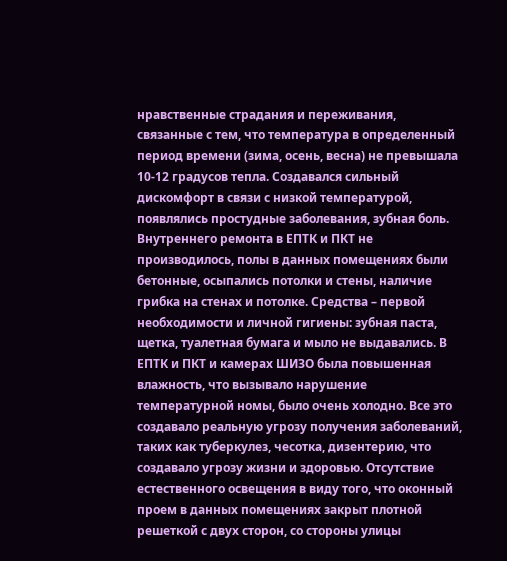нравственные страдания и переживания, связанные с тем, что температура в определенный период времени (зима, осень, весна) не превышала 10-12 градусов тепла. Создавался сильный дискомфорт в связи с низкой температурой, появлялись простудные заболевания, зубная боль. Внутреннего ремонта в ЕПТК и ПКТ не производилось, полы в данных помещениях были бетонные, осыпались потолки и стены, наличие грибка на стенах и потолке. Средства – первой необходимости и личной гигиены: зубная паста, щетка, туалетная бумага и мыло не выдавались. В ЕПТК и ПКТ и камерах ШИЗО была повышенная влажность, что вызывало нарушение температурной номы, было очень холодно. Все это создавало реальную угрозу получения заболеваний, таких как туберкулез, чесотка, дизентерию, что создавало угрозу жизни и здоровью. Отсутствие естественного освещения в виду того, что оконный проем в данных помещениях закрыт плотной решеткой с двух сторон, со стороны улицы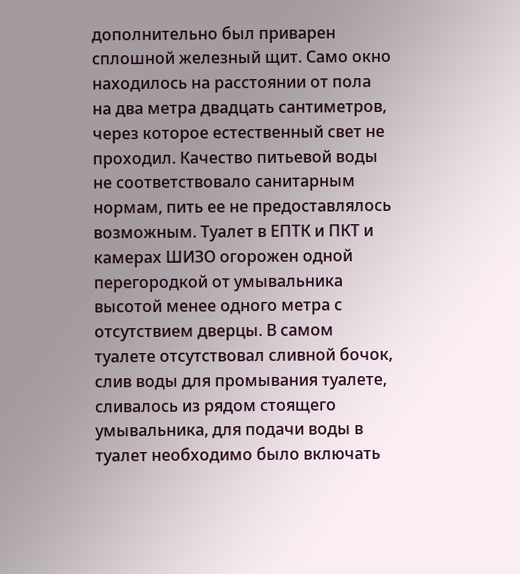дополнительно был приварен сплошной железный щит. Само окно находилось на расстоянии от пола на два метра двадцать сантиметров, через которое естественный свет не проходил. Качество питьевой воды не соответствовало санитарным нормам, пить ее не предоставлялось возможным. Туалет в ЕПТК и ПКТ и камерах ШИЗО огорожен одной перегородкой от умывальника высотой менее одного метра с отсутствием дверцы. В самом туалете отсутствовал сливной бочок, слив воды для промывания туалете, сливалось из рядом стоящего умывальника, для подачи воды в туалет необходимо было включать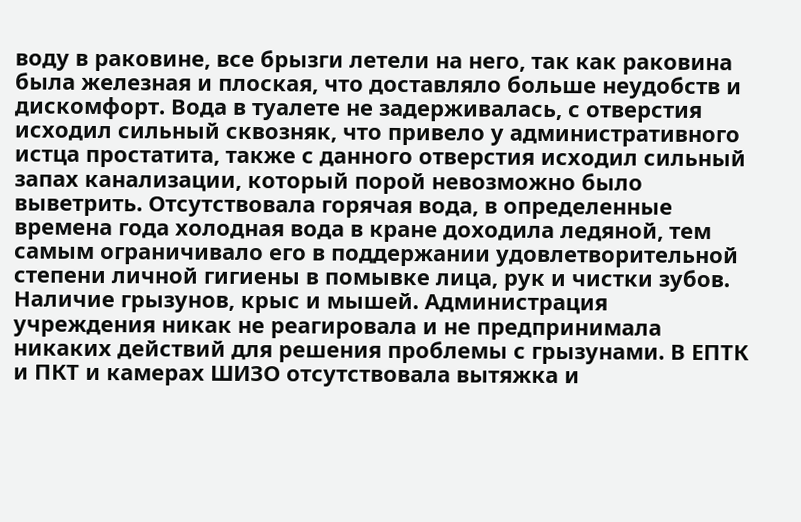воду в раковине, все брызги летели на него, так как раковина была железная и плоская, что доставляло больше неудобств и дискомфорт. Вода в туалете не задерживалась, с отверстия исходил сильный сквозняк, что привело у административного истца простатита, также с данного отверстия исходил сильный запах канализации, который порой невозможно было выветрить. Отсутствовала горячая вода, в определенные времена года холодная вода в кране доходила ледяной, тем самым ограничивало его в поддержании удовлетворительной степени личной гигиены в помывке лица, рук и чистки зубов. Наличие грызунов, крыс и мышей. Администрация учреждения никак не реагировала и не предпринимала никаких действий для решения проблемы с грызунами. В ЕПТК и ПКТ и камерах ШИЗО отсутствовала вытяжка и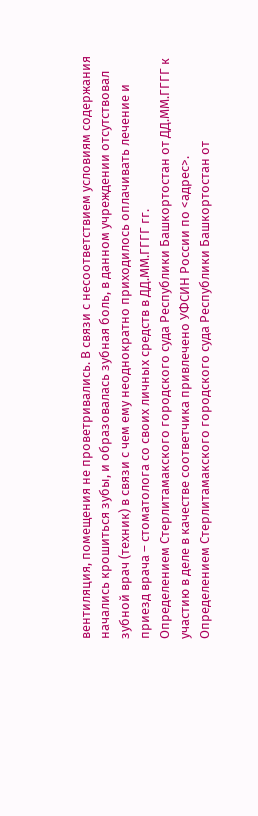вентиляция, помещения не проветривались. В связи с несоответствием условиям содержания начались крошиться зубы, и образовалась зубная боль, в данном учреждении отсутствовал зубной врач (техник) в связи с чем ему неоднократно приходилось оплачивать лечение и приезд врача – стоматолога со своих личных средств в ДД.ММ.ГГГГ гг.
Определением Стерлитамакского городского суда Республики Башкортостан от ДД.ММ.ГГГГ к участию в деле в качестве соответчика привлечено УФСИН России по <адрес>.
Определением Стерлитамакского городского суда Республики Башкортостан от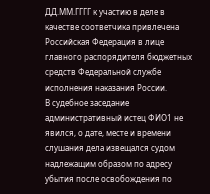ДД.ММ.ГГГГ к участию в деле в качестве соответчика привлечена Российская Федерация в лице главного распорядителя бюджетных средств Федеральной службе исполнения наказания России.
В судебное заседание административный истец ФИО1 не явился, о дате, месте и времени слушания дела извещался судом надлежащим образом по адресу убытия после освобождения по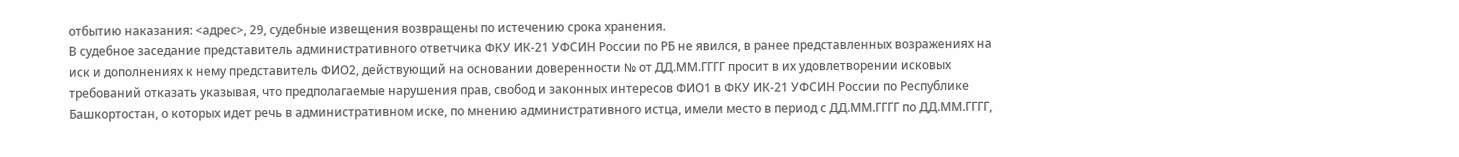отбытию наказания: <адрес>, 29, судебные извещения возвращены по истечению срока хранения.
В судебное заседание представитель административного ответчика ФКУ ИК-21 УФСИН России по РБ не явился, в ранее представленных возражениях на иск и дополнениях к нему представитель ФИО2, действующий на основании доверенности № от ДД.ММ.ГГГГ просит в их удовлетворении исковых требований отказать указывая, что предполагаемые нарушения прав, свобод и законных интересов ФИО1 в ФКУ ИК-21 УФСИН России по Республике Башкортостан, о которых идет речь в административном иске, по мнению административного истца, имели место в период с ДД.ММ.ГГГГ по ДД.ММ.ГГГГ,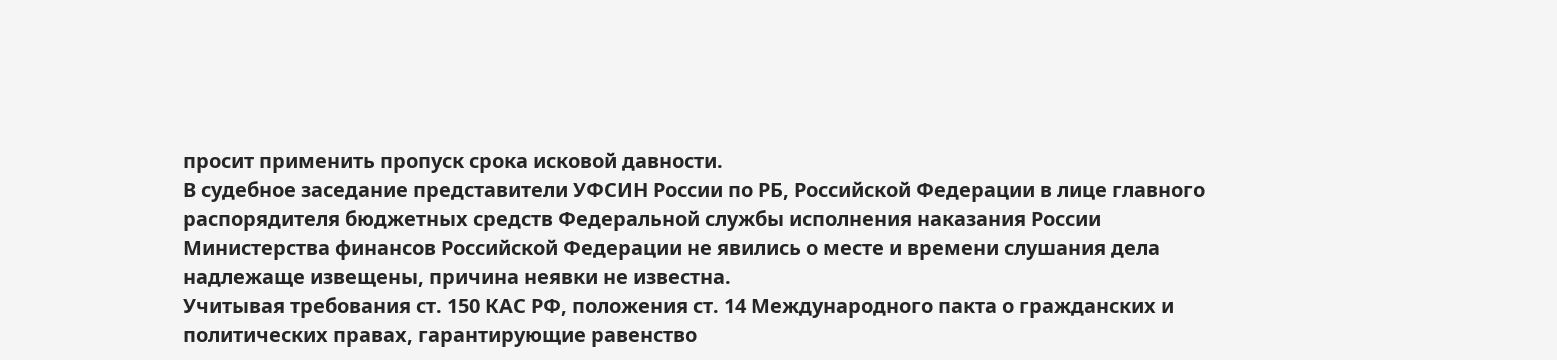просит применить пропуск срока исковой давности.
В судебное заседание представители УФСИН России по РБ, Российской Федерации в лице главного распорядителя бюджетных средств Федеральной службы исполнения наказания России Министерства финансов Российской Федерации не явились о месте и времени слушания дела надлежаще извещены, причина неявки не известна.
Учитывая требования ст. 150 КАС РФ, положения ст. 14 Международного пакта о гражданских и политических правах, гарантирующие равенство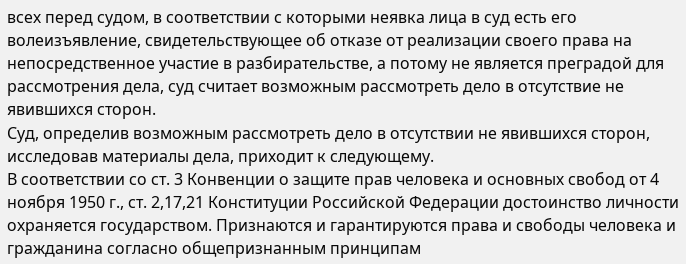всех перед судом, в соответствии с которыми неявка лица в суд есть его волеизъявление, свидетельствующее об отказе от реализации своего права на непосредственное участие в разбирательстве, а потому не является преградой для рассмотрения дела, суд считает возможным рассмотреть дело в отсутствие не явившихся сторон.
Суд, определив возможным рассмотреть дело в отсутствии не явившихся сторон, исследовав материалы дела, приходит к следующему.
В соответствии со ст. 3 Конвенции о защите прав человека и основных свобод от 4 ноября 1950 г., ст. 2,17,21 Конституции Российской Федерации достоинство личности охраняется государством. Признаются и гарантируются права и свободы человека и гражданина согласно общепризнанным принципам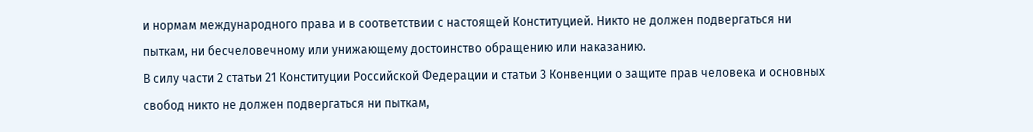и нормам международного права и в соответствии с настоящей Конституцией. Никто не должен подвергаться ни пыткам, ни бесчеловечному или унижающему достоинство обращению или наказанию.
В силу части 2 статьи 21 Конституции Российской Федерации и статьи 3 Конвенции о защите прав человека и основных свобод никто не должен подвергаться ни пыткам,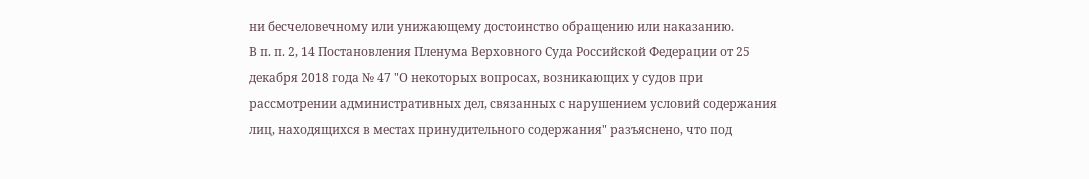ни бесчеловечному или унижающему достоинство обращению или наказанию.
В п. п. 2, 14 Постановления Пленума Верховного Суда Российской Федерации от 25 декабря 2018 года № 47 "О некоторых вопросах, возникающих у судов при рассмотрении административных дел, связанных с нарушением условий содержания лиц, находящихся в местах принудительного содержания" разъяснено, что под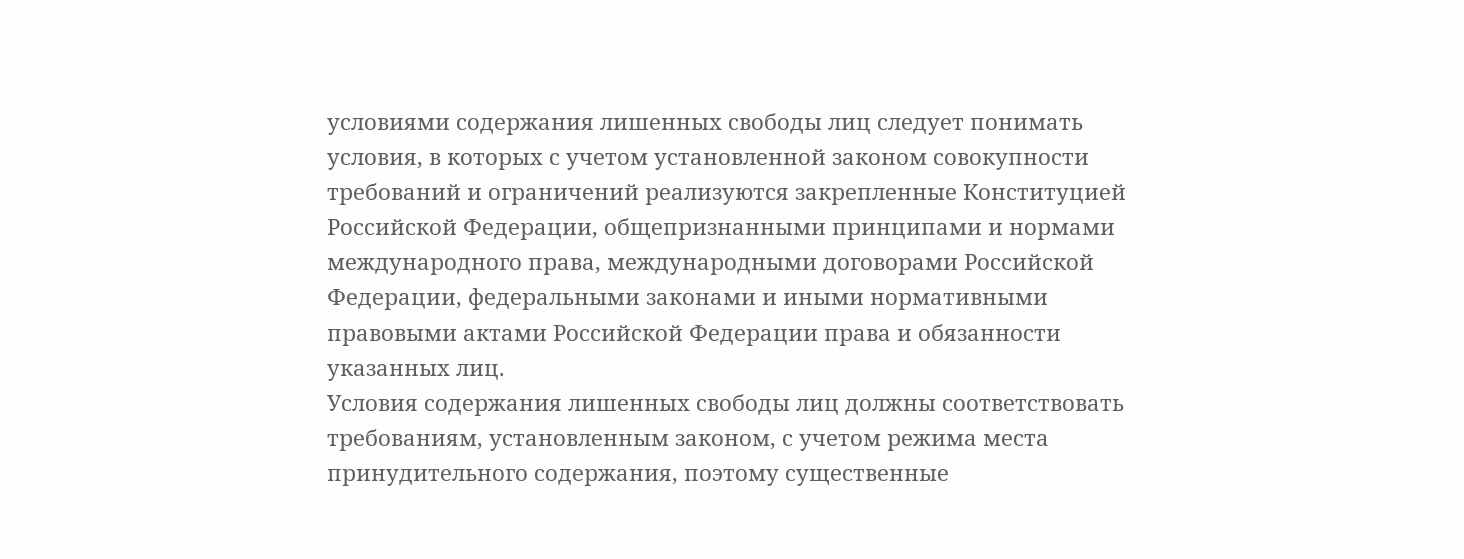условиями содержания лишенных свободы лиц следует понимать условия, в которых с учетом установленной законом совокупности требований и ограничений реализуются закрепленные Конституцией Российской Федерации, общепризнанными принципами и нормами международного права, международными договорами Российской Федерации, федеральными законами и иными нормативными правовыми актами Российской Федерации права и обязанности указанных лиц.
Условия содержания лишенных свободы лиц должны соответствовать требованиям, установленным законом, с учетом режима места принудительного содержания, поэтому существенные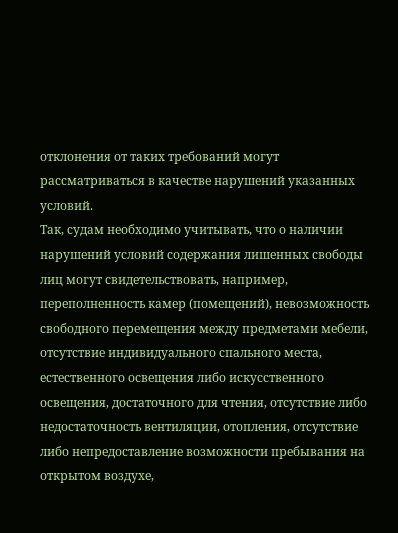отклонения от таких требований могут рассматриваться в качестве нарушений указанных условий.
Так, судам необходимо учитывать, что о наличии нарушений условий содержания лишенных свободы лиц могут свидетельствовать, например, переполненность камер (помещений), невозможность свободного перемещения между предметами мебели, отсутствие индивидуального спального места, естественного освещения либо искусственного освещения, достаточного для чтения, отсутствие либо недостаточность вентиляции, отопления, отсутствие либо непредоставление возможности пребывания на открытом воздухе,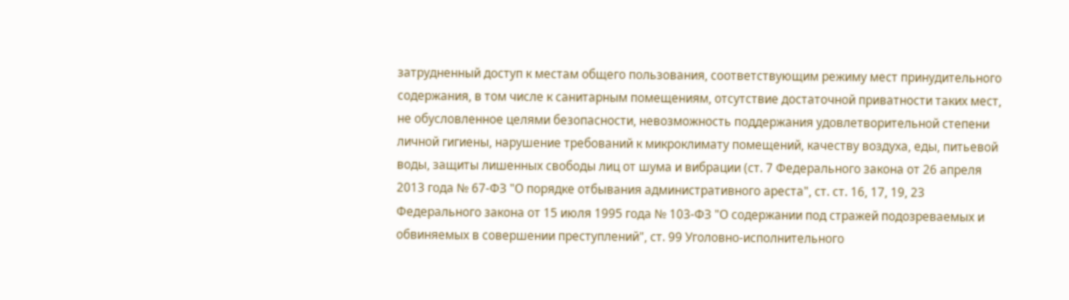затрудненный доступ к местам общего пользования, соответствующим режиму мест принудительного содержания, в том числе к санитарным помещениям, отсутствие достаточной приватности таких мест, не обусловленное целями безопасности, невозможность поддержания удовлетворительной степени личной гигиены, нарушение требований к микроклимату помещений, качеству воздуха, еды, питьевой воды, защиты лишенных свободы лиц от шума и вибрации (ст. 7 Федерального закона от 26 апреля 2013 года № 67-ФЗ "О порядке отбывания административного ареста", ст. ст. 16, 17, 19, 23 Федерального закона от 15 июля 1995 года № 103-ФЗ "О содержании под стражей подозреваемых и обвиняемых в совершении преступлений", ст. 99 Уголовно-исполнительного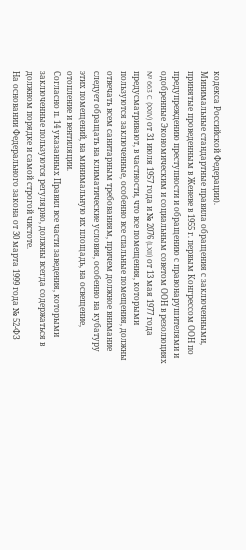кодекса Российской Федерации).
Минимальные стандартные правила обращения с заключенными, принятые проведенным в Женеве в 1955 г. первым Конгрессом ООН по предупреждению преступности и обращению с правонарушителями и одобренные Экономическим и социальным советом ООН в резолюциях № 663 C (XXIV) от 31 июля 1957 года и № 2076 (LXII) от 13 мая 1977 года предусматривают, в частности, что все помещения, которыми пользуются заключенные, особенно все спальные помещения, должны отвечать всем санитарным требованиям, причем должное внимание следует обращать на климатические условия, особенно на кубатуру этих помещений, на минимальную их площадь, на освещение, отопление и вентиляции.
Согласно п. 14 указанных Правил все части заведения, которыми заключенные пользуются регулярно, должны всегда содержаться в должном порядке и самой строгой чистоте.
На основании Федерального закона от 30 марта 1999 года № 52-ФЗ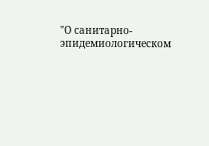"О санитарно-эпидемиологическом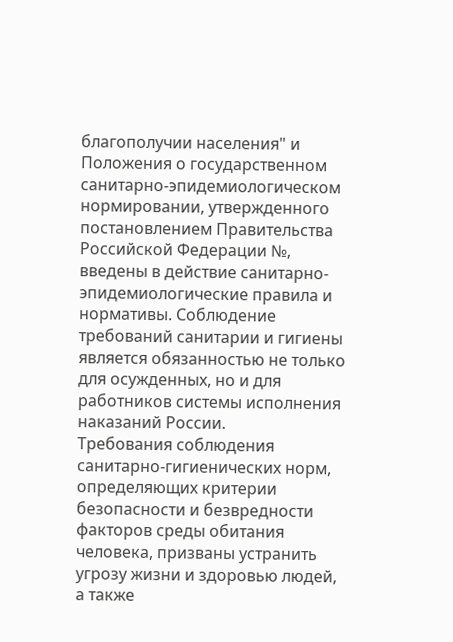благополучии населения" и Положения о государственном санитарно-эпидемиологическом нормировании, утвержденного постановлением Правительства Российской Федерации №, введены в действие санитарно-эпидемиологические правила и нормативы. Соблюдение требований санитарии и гигиены является обязанностью не только для осужденных, но и для работников системы исполнения наказаний России.
Требования соблюдения санитарно-гигиенических норм, определяющих критерии безопасности и безвредности факторов среды обитания человека, призваны устранить угрозу жизни и здоровью людей, а также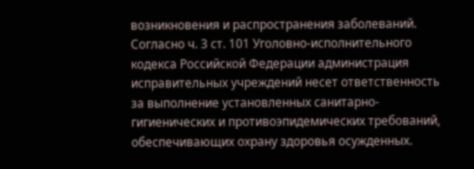возникновения и распространения заболеваний.
Согласно ч. 3 ст. 101 Уголовно-исполнительного кодекса Российской Федерации администрация исправительных учреждений несет ответственность за выполнение установленных санитарно-гигиенических и противоэпидемических требований, обеспечивающих охрану здоровья осужденных.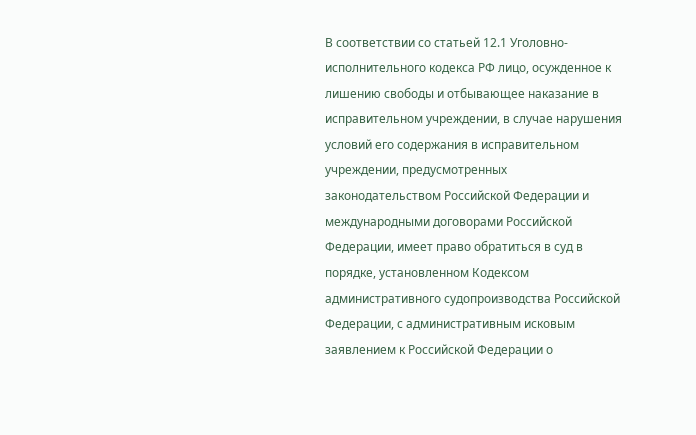В соответствии со статьей 12.1 Уголовно-исполнительного кодекса РФ лицо, осужденное к лишению свободы и отбывающее наказание в исправительном учреждении, в случае нарушения условий его содержания в исправительном учреждении, предусмотренных законодательством Российской Федерации и международными договорами Российской Федерации, имеет право обратиться в суд в порядке, установленном Кодексом административного судопроизводства Российской Федерации, с административным исковым заявлением к Российской Федерации о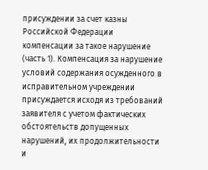присуждении за счет казны Российской Федерации компенсации за такое нарушение (часть 1). Компенсация за нарушение условий содержания осужденного в исправительном учреждении присуждается исходя из требований заявителя с учетом фактических обстоятельств допущенных нарушений, их продолжительности и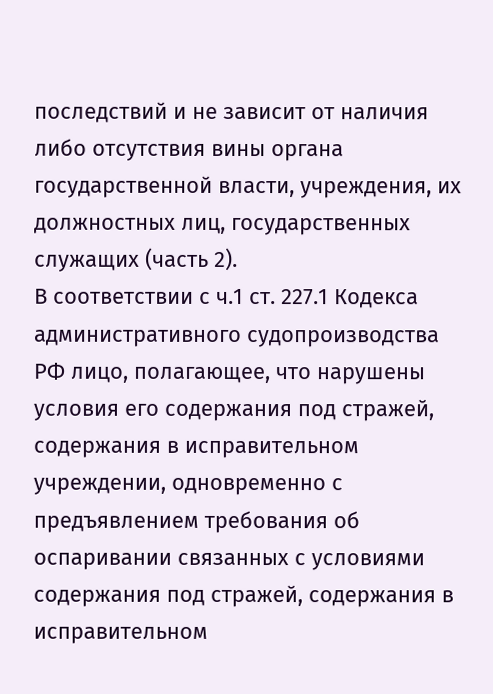последствий и не зависит от наличия либо отсутствия вины органа государственной власти, учреждения, их должностных лиц, государственных служащих (часть 2).
В соответствии с ч.1 ст. 227.1 Кодекса административного судопроизводства РФ лицо, полагающее, что нарушены условия его содержания под стражей, содержания в исправительном учреждении, одновременно с предъявлением требования об оспаривании связанных с условиями содержания под стражей, содержания в исправительном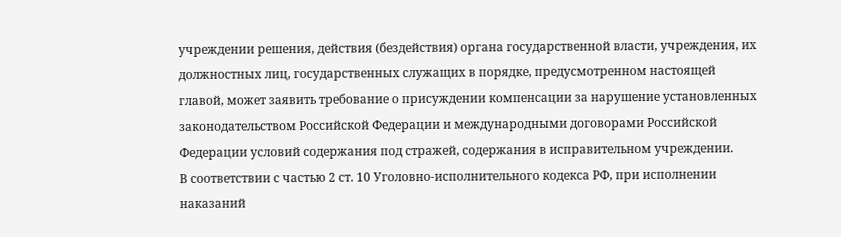учреждении решения, действия (бездействия) органа государственной власти, учреждения, их должностных лиц, государственных служащих в порядке, предусмотренном настоящей главой, может заявить требование о присуждении компенсации за нарушение установленных законодательством Российской Федерации и международными договорами Российской Федерации условий содержания под стражей, содержания в исправительном учреждении.
В соответствии с частью 2 ст. 10 Уголовно-исполнительного кодекса РФ, при исполнении наказаний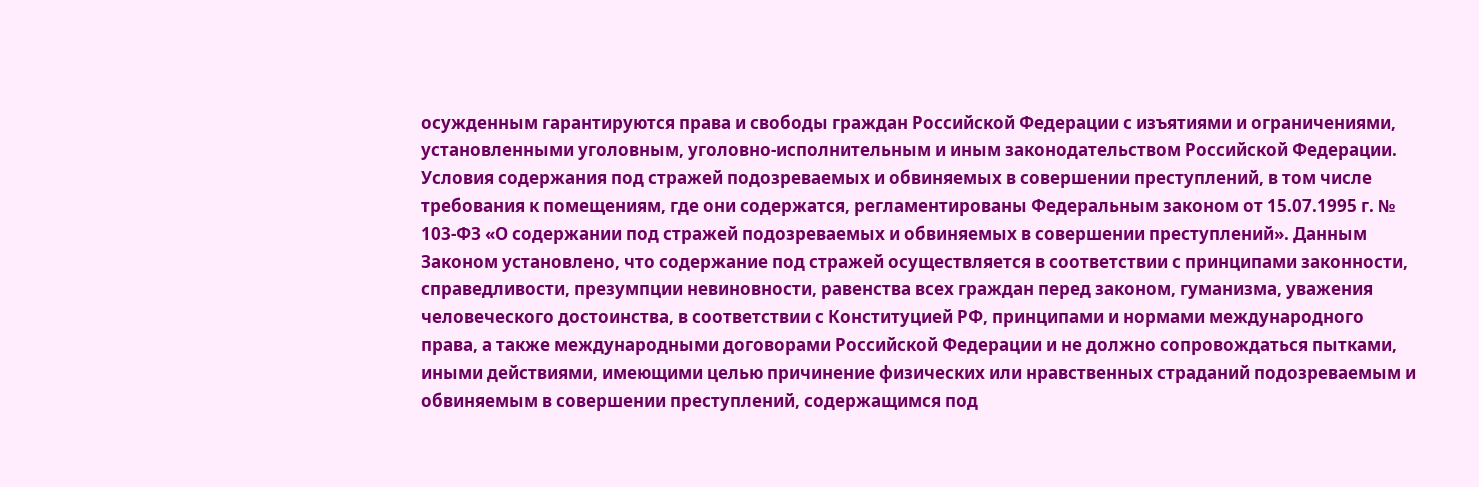осужденным гарантируются права и свободы граждан Российской Федерации с изъятиями и ограничениями, установленными уголовным, уголовно-исполнительным и иным законодательством Российской Федерации.
Условия содержания под стражей подозреваемых и обвиняемых в совершении преступлений, в том числе требования к помещениям, где они содержатся, регламентированы Федеральным законом от 15.07.1995 г. № 103-ФЗ «О содержании под стражей подозреваемых и обвиняемых в совершении преступлений». Данным Законом установлено, что содержание под стражей осуществляется в соответствии с принципами законности, справедливости, презумпции невиновности, равенства всех граждан перед законом, гуманизма, уважения человеческого достоинства, в соответствии с Конституцией РФ, принципами и нормами международного права, а также международными договорами Российской Федерации и не должно сопровождаться пытками, иными действиями, имеющими целью причинение физических или нравственных страданий подозреваемым и обвиняемым в совершении преступлений, содержащимся под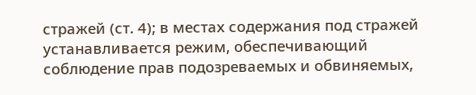стражей (ст. 4); в местах содержания под стражей устанавливается режим, обеспечивающий соблюдение прав подозреваемых и обвиняемых,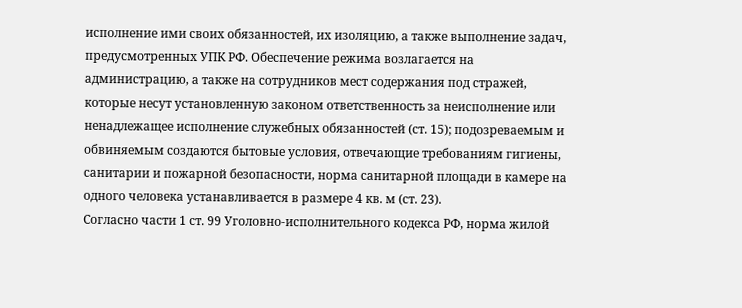исполнение ими своих обязанностей, их изоляцию, а также выполнение задач, предусмотренных УПК РФ. Обеспечение режима возлагается на администрацию, а также на сотрудников мест содержания под стражей, которые несут установленную законом ответственность за неисполнение или ненадлежащее исполнение служебных обязанностей (ст. 15); подозреваемым и обвиняемым создаются бытовые условия, отвечающие требованиям гигиены, санитарии и пожарной безопасности, норма санитарной площади в камере на одного человека устанавливается в размере 4 кв. м (ст. 23).
Согласно части 1 ст. 99 Уголовно-исполнительного кодекса РФ, норма жилой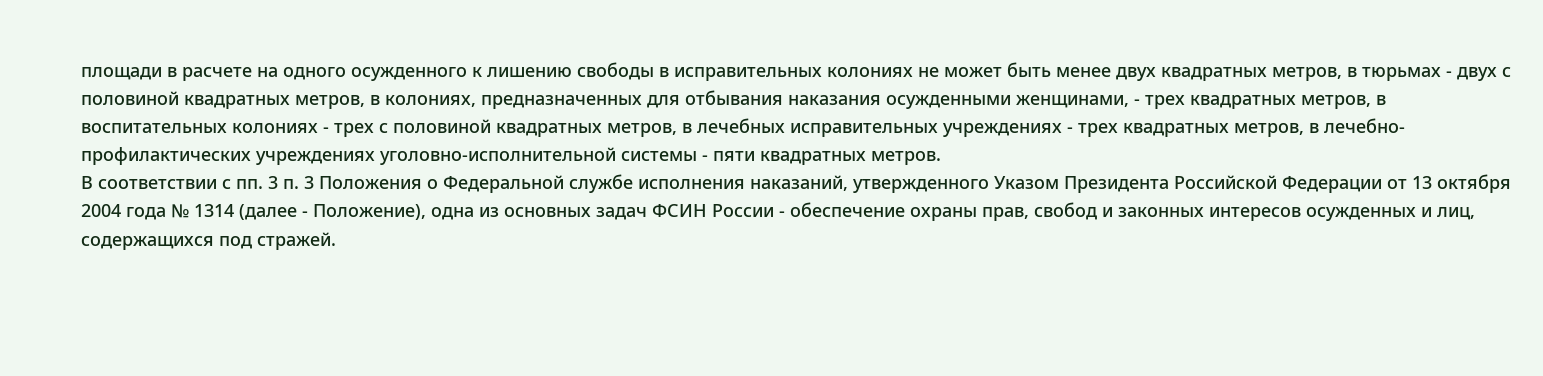площади в расчете на одного осужденного к лишению свободы в исправительных колониях не может быть менее двух квадратных метров, в тюрьмах - двух с половиной квадратных метров, в колониях, предназначенных для отбывания наказания осужденными женщинами, - трех квадратных метров, в воспитательных колониях - трех с половиной квадратных метров, в лечебных исправительных учреждениях - трех квадратных метров, в лечебно-профилактических учреждениях уголовно-исполнительной системы - пяти квадратных метров.
В соответствии с пп. 3 п. 3 Положения о Федеральной службе исполнения наказаний, утвержденного Указом Президента Российской Федерации от 13 октября 2004 года № 1314 (далее - Положение), одна из основных задач ФСИН России - обеспечение охраны прав, свобод и законных интересов осужденных и лиц, содержащихся под стражей.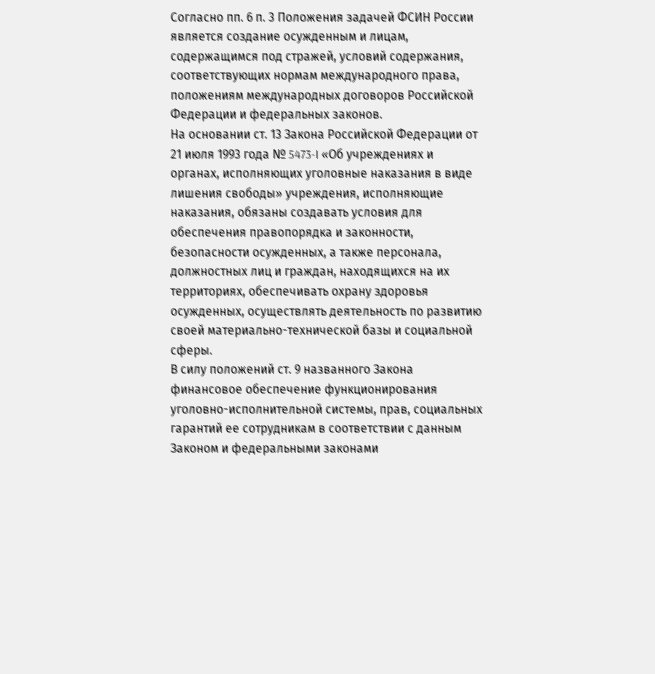Согласно пп. 6 п. 3 Положения задачей ФСИН России является создание осужденным и лицам, содержащимся под стражей, условий содержания, соответствующих нормам международного права, положениям международных договоров Российской Федерации и федеральных законов.
На основании ст. 13 Закона Российской Федерации от 21 июля 1993 года № 5473-I «Об учреждениях и органах, исполняющих уголовные наказания в виде лишения свободы» учреждения, исполняющие наказания, обязаны создавать условия для обеспечения правопорядка и законности, безопасности осужденных, а также персонала, должностных лиц и граждан, находящихся на их территориях, обеспечивать охрану здоровья осужденных, осуществлять деятельность по развитию своей материально-технической базы и социальной сферы.
В силу положений ст. 9 названного Закона финансовое обеспечение функционирования уголовно-исполнительной системы, прав, социальных гарантий ее сотрудникам в соответствии с данным Законом и федеральными законами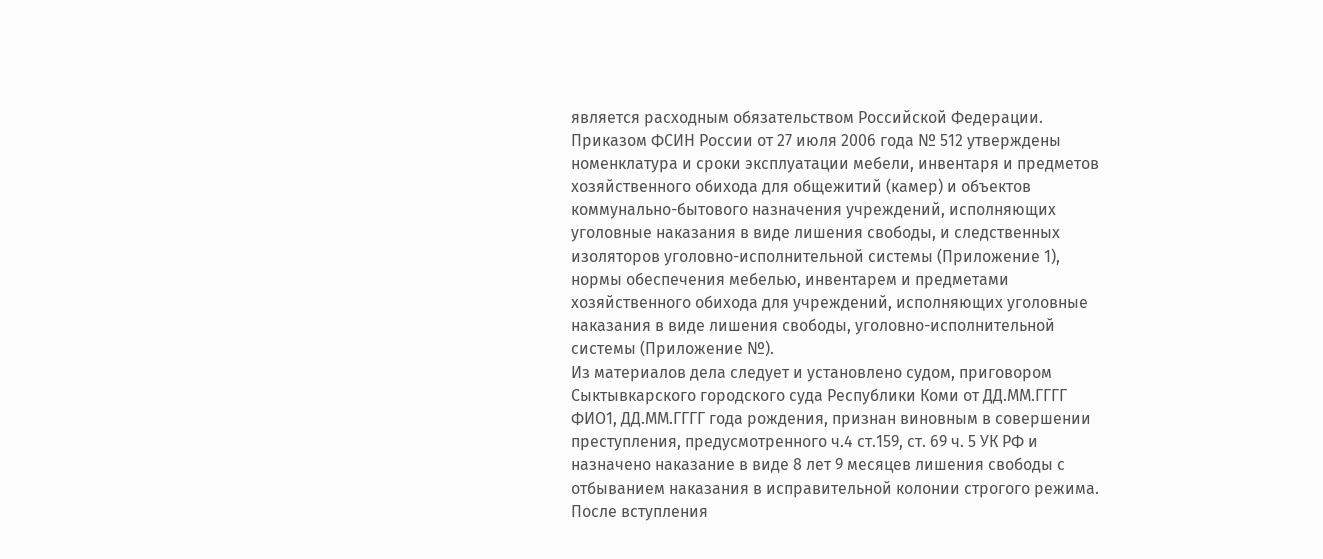является расходным обязательством Российской Федерации.
Приказом ФСИН России от 27 июля 2006 года № 512 утверждены номенклатура и сроки эксплуатации мебели, инвентаря и предметов хозяйственного обихода для общежитий (камер) и объектов коммунально-бытового назначения учреждений, исполняющих уголовные наказания в виде лишения свободы, и следственных изоляторов уголовно-исполнительной системы (Приложение 1), нормы обеспечения мебелью, инвентарем и предметами хозяйственного обихода для учреждений, исполняющих уголовные наказания в виде лишения свободы, уголовно-исполнительной системы (Приложение №).
Из материалов дела следует и установлено судом, приговором Сыктывкарского городского суда Республики Коми от ДД.ММ.ГГГГ ФИО1, ДД.ММ.ГГГГ года рождения, признан виновным в совершении преступления, предусмотренного ч.4 ст.159, ст. 69 ч. 5 УК РФ и назначено наказание в виде 8 лет 9 месяцев лишения свободы с отбыванием наказания в исправительной колонии строгого режима.
После вступления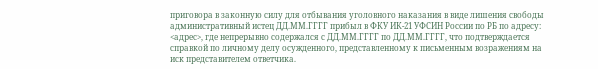приговора в законную силу для отбывания уголовного наказания в виде лишения свободы административный истец ДД.ММ.ГГГГ прибыл в ФКУ ИК-21 УФСИН России по РБ по адресу: <адрес>, где непрерывно содержался с ДД.ММ.ГГГГ по ДД.ММ.ГГГГ, что подтверждается справкой по личному делу осужденного, представленному к письменным возражениям на иск представителем ответчика.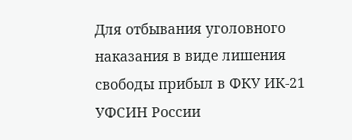Для отбывания уголовного наказания в виде лишения свободы прибыл в ФКУ ИК-21 УФСИН России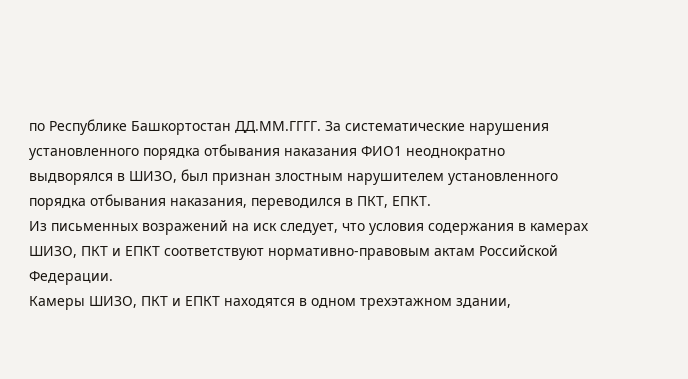по Республике Башкортостан ДД.ММ.ГГГГ. За систематические нарушения установленного порядка отбывания наказания ФИО1 неоднократно выдворялся в ШИЗО, был признан злостным нарушителем установленного порядка отбывания наказания, переводился в ПКТ, ЕПКТ.
Из письменных возражений на иск следует, что условия содержания в камерах ШИЗО, ПКТ и ЕПКТ соответствуют нормативно-правовым актам Российской Федерации.
Камеры ШИЗО, ПКТ и ЕПКТ находятся в одном трехэтажном здании,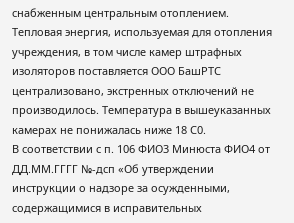снабженным центральным отоплением. Тепловая энергия, используемая для отопления учреждения, в том числе камер штрафных изоляторов поставляется ООО БашРТС централизовано, экстренных отключений не производилось. Температура в вышеуказанных камерах не понижалась ниже 18 С0.
В соответствии с п. 106 ФИО3 Минюста ФИО4 от ДД.ММ.ГГГГ №-дсп «Об утверждении инструкции о надзоре за осужденными, содержащимися в исправительных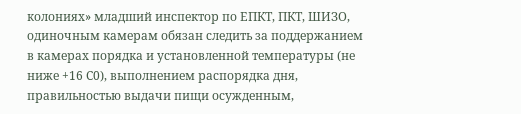колониях» младший инспектор по ЕПКТ, ПКТ, ШИЗО, одиночным камерам обязан следить за поддержанием в камерах порядка и установленной температуры (не ниже +16 С0), выполнением распорядка дня, правильностью выдачи пищи осужденным,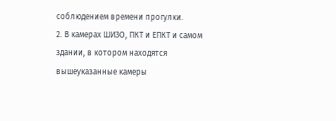соблюдением времени прогулки.
2. В камерах ШИЗО, ПКТ и ЕПКТ и самом здании, в котором находятся вышеуказанные камеры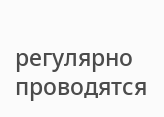регулярно проводятся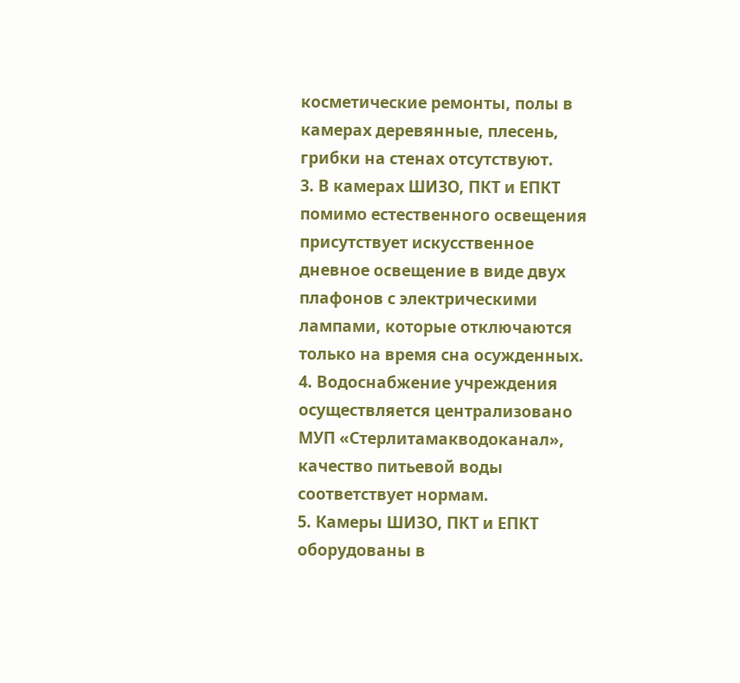косметические ремонты, полы в камерах деревянные, плесень, грибки на стенах отсутствуют.
3. В камерах ШИЗО, ПКТ и ЕПКТ помимо естественного освещения присутствует искусственное дневное освещение в виде двух плафонов с электрическими лампами, которые отключаются только на время сна осужденных.
4. Водоснабжение учреждения осуществляется централизовано МУП «Стерлитамакводоканал», качество питьевой воды соответствует нормам.
5. Камеры ШИЗО, ПКТ и ЕПКТ оборудованы в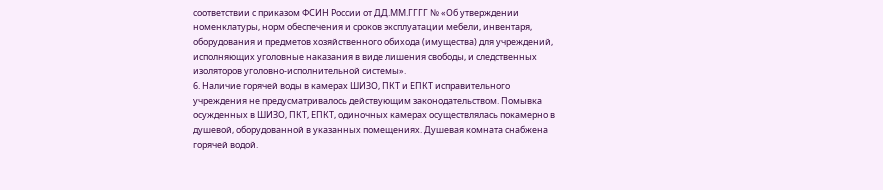соответствии с приказом ФСИН России от ДД.ММ.ГГГГ № «Об утверждении номенклатуры, норм обеспечения и сроков эксплуатации мебели, инвентаря, оборудования и предметов хозяйственного обихода (имущества) для учреждений, исполняющих уголовные наказания в виде лишения свободы, и следственных изоляторов уголовно-исполнительной системы».
6. Наличие горячей воды в камерах ШИЗО, ПКТ и ЕПКТ исправительного учреждения не предусматривалось действующим законодательством. Помывка осужденных в ШИЗО, ПКТ, ЕПКТ, одиночных камерах осуществлялась покамерно в душевой, оборудованной в указанных помещениях. Душевая комната снабжена горячей водой.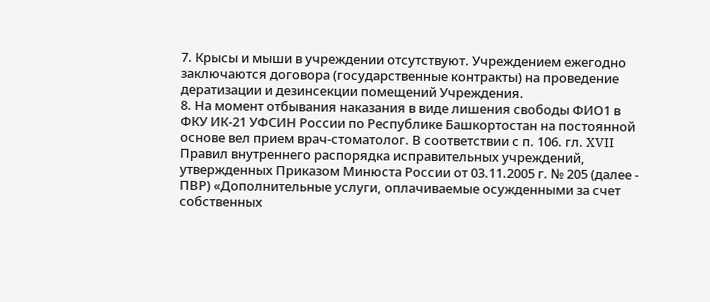7. Крысы и мыши в учреждении отсутствуют. Учреждением ежегодно заключаются договора (государственные контракты) на проведение дератизации и дезинсекции помещений Учреждения.
8. На момент отбывания наказания в виде лишения свободы ФИО1 в ФКУ ИК-21 УФСИН России по Республике Башкортостан на постоянной основе вел прием врач-стоматолог. В соответствии с п. 106. гл. XVII Правил внутреннего распорядка исправительных учреждений, утвержденных Приказом Минюста России от 03.11.2005 г. № 205 (далее - ПВР) «Дополнительные услуги, оплачиваемые осужденными за счет собственных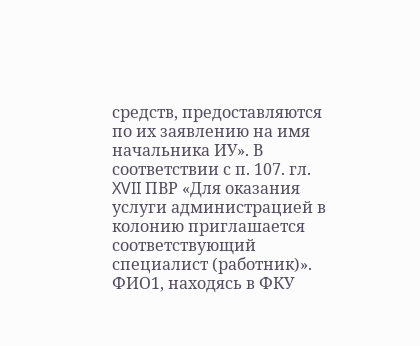средств, предоставляются по их заявлению на имя начальника ИУ». В соответствии с п. 107. гл. XVII ПВР «Для оказания услуги администрацией в колонию приглашается соответствующий специалист (работник)». ФИО1, находясь в ФКУ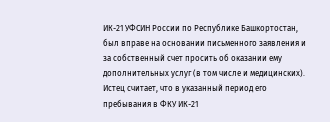ИК-21 УФСИН России по Республике Башкортостан, был вправе на основании письменного заявления и за собственный счет просить об оказании ему дополнительных услуг (в том числе и медицинских).
Истец считает, что в указанный период его пребывания в ФКУ ИК-21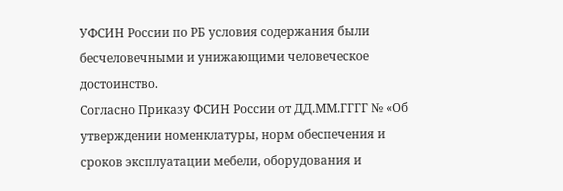УФСИН России по РБ условия содержания были бесчеловечными и унижающими человеческое достоинство.
Согласно Приказу ФСИН России от ДД.ММ.ГГГГ № «Об утверждении номенклатуры, норм обеспечения и сроков эксплуатации мебели, оборудования и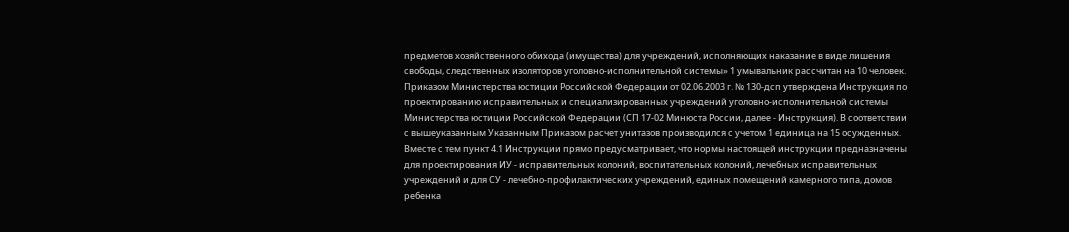предметов хозяйственного обихода (имущества) для учреждений, исполняющих наказание в виде лишения свободы, следственных изоляторов уголовно-исполнительной системы» 1 умывальник рассчитан на 10 человек.
Приказом Министерства юстиции Российской Федерации от 02.06.2003 г. № 130-дсп утверждена Инструкция по проектированию исправительных и специализированных учреждений уголовно-исполнительной системы Министерства юстиции Российской Федерации (СП 17-02 Минюста России, далее - Инструкция). В соответствии с вышеуказанным Указанным Приказом расчет унитазов производился с учетом 1 единица на 15 осужденных.
Вместе с тем пункт 4.1 Инструкции прямо предусматривает, что нормы настоящей инструкции предназначены для проектирования ИУ - исправительных колоний, воспитательных колоний, лечебных исправительных учреждений и для СУ - лечебно-профилактических учреждений, единых помещений камерного типа, домов ребенка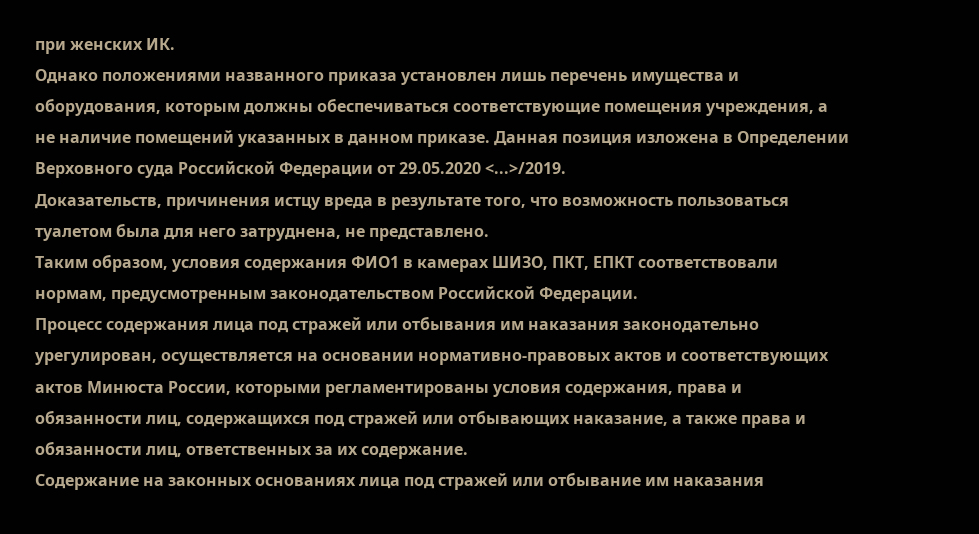при женских ИК.
Однако положениями названного приказа установлен лишь перечень имущества и оборудования, которым должны обеспечиваться соответствующие помещения учреждения, а не наличие помещений указанных в данном приказе. Данная позиция изложена в Определении Верховного суда Российской Федерации от 29.05.2020 <...>/2019.
Доказательств, причинения истцу вреда в результате того, что возможность пользоваться туалетом была для него затруднена, не представлено.
Таким образом, условия содержания ФИО1 в камерах ШИЗО, ПКТ, ЕПКТ соответствовали нормам, предусмотренным законодательством Российской Федерации.
Процесс содержания лица под стражей или отбывания им наказания законодательно урегулирован, осуществляется на основании нормативно-правовых актов и соответствующих актов Минюста России, которыми регламентированы условия содержания, права и обязанности лиц, содержащихся под стражей или отбывающих наказание, а также права и обязанности лиц, ответственных за их содержание.
Содержание на законных основаниях лица под стражей или отбывание им наказания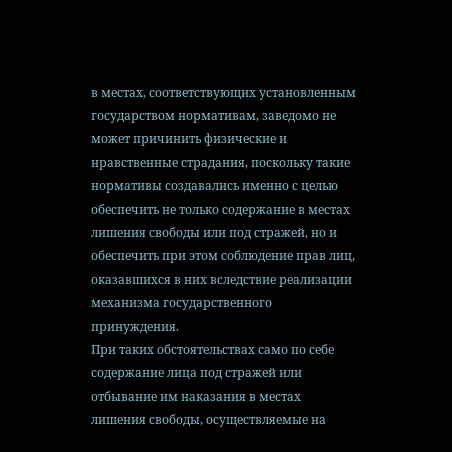в местах, соответствующих установленным государством нормативам, заведомо не может причинить физические и нравственные страдания, поскольку такие нормативы создавались именно с целью обеспечить не только содержание в местах лишения свободы или под стражей, но и обеспечить при этом соблюдение прав лиц, оказавшихся в них вследствие реализации механизма государственного принуждения.
При таких обстоятельствах само по себе содержание лица под стражей или отбывание им наказания в местах лишения свободы, осуществляемые на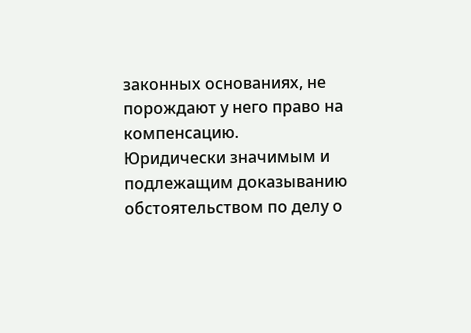законных основаниях, не порождают у него право на компенсацию.
Юридически значимым и подлежащим доказыванию обстоятельством по делу о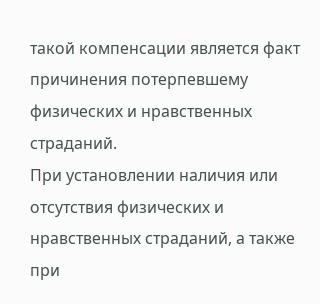такой компенсации является факт причинения потерпевшему физических и нравственных страданий.
При установлении наличия или отсутствия физических и нравственных страданий, а также при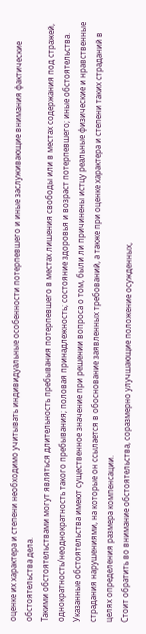оценке их характера и степени необходимо учитывать индивидуальные особенности потерпевшего и иные заслуживающие внимания фактические обстоятельства дела.
Такими обстоятельствами могут являться длительность пребывания потерпевшего в местах лишения свободы или в местах содержания под стражей, однократность/неоднократность такого пребывания; половая принадлежность; состояние здоровья и возраст потерпевшего; иные обстоятельства.
Указанные обстоятельства имеют существенное значение при решении вопроса о том, были ли причинены истцу реальные физические и нравственные страдания нарушениями, на которые он ссылается в обоснование заявленных требований, а также при оценке характера и степени таких страданий в целях определения размера компенсации.
Стоит обратить во внимание обстоятельства, соразмерно улучшающие положение осужденных,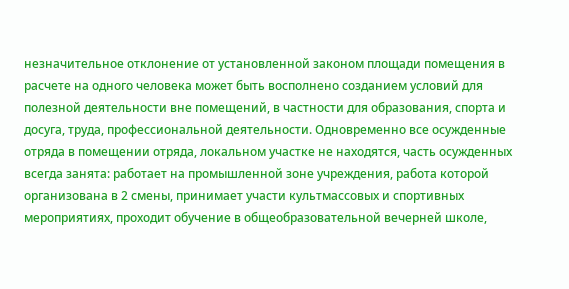незначительное отклонение от установленной законом площади помещения в расчете на одного человека может быть восполнено созданием условий для полезной деятельности вне помещений, в частности для образования, спорта и досуга, труда, профессиональной деятельности. Одновременно все осужденные отряда в помещении отряда, локальном участке не находятся, часть осужденных всегда занята: работает на промышленной зоне учреждения, работа которой организована в 2 смены, принимает участи культмассовых и спортивных мероприятиях, проходит обучение в общеобразовательной вечерней школе,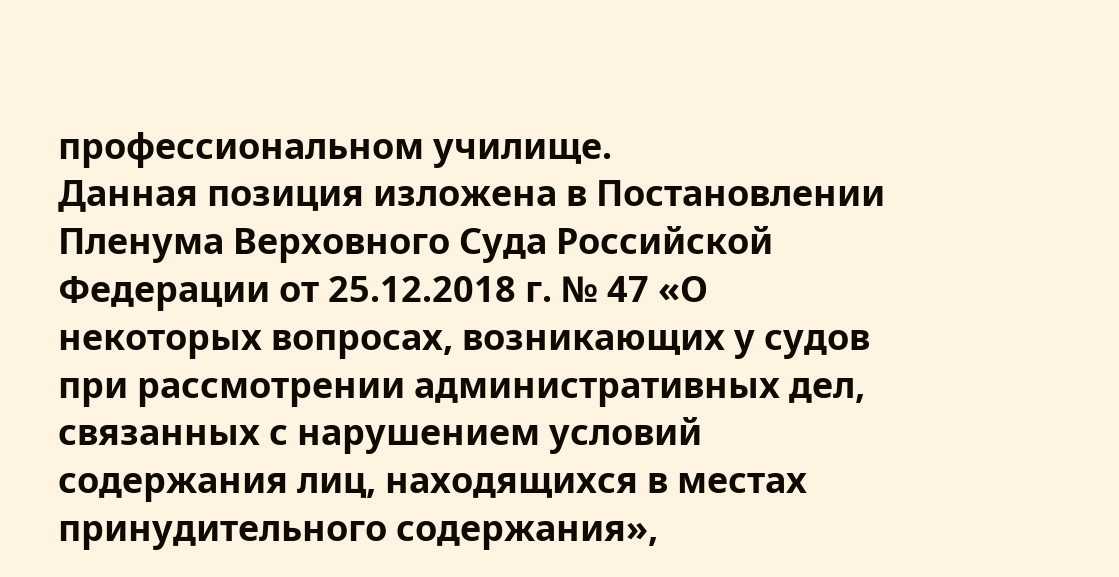профессиональном училище.
Данная позиция изложена в Постановлении Пленума Верховного Суда Российской Федерации от 25.12.2018 г. № 47 «О некоторых вопросах, возникающих у судов при рассмотрении административных дел, связанных с нарушением условий содержания лиц, находящихся в местах принудительного содержания»,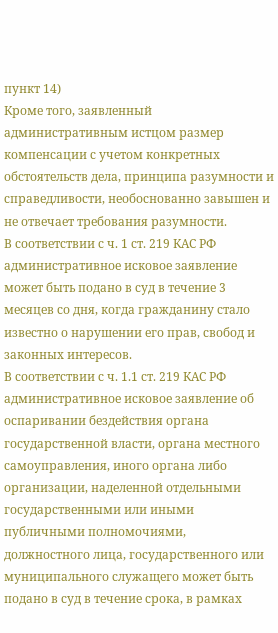пункт 14)
Кроме того, заявленный административным истцом размер компенсации с учетом конкретных обстоятельств дела, принципа разумности и справедливости, необоснованно завышен и не отвечает требования разумности.
В соответствии с ч. 1 ст. 219 КАС РФ административное исковое заявление может быть подано в суд в течение 3 месяцев со дня, когда гражданину стало известно о нарушении его прав, свобод и законных интересов.
В соответствии с ч. 1.1 ст. 219 КАС РФ административное исковое заявление об оспаривании бездействия органа государственной власти, органа местного самоуправления, иного органа либо организации, наделенной отдельными государственными или иными публичными полномочиями, должностного лица, государственного или муниципального служащего может быть подано в суд в течение срока, в рамках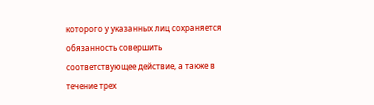которого у указанных лиц сохраняется обязанность совершить соответствующее действие, а также в течение трех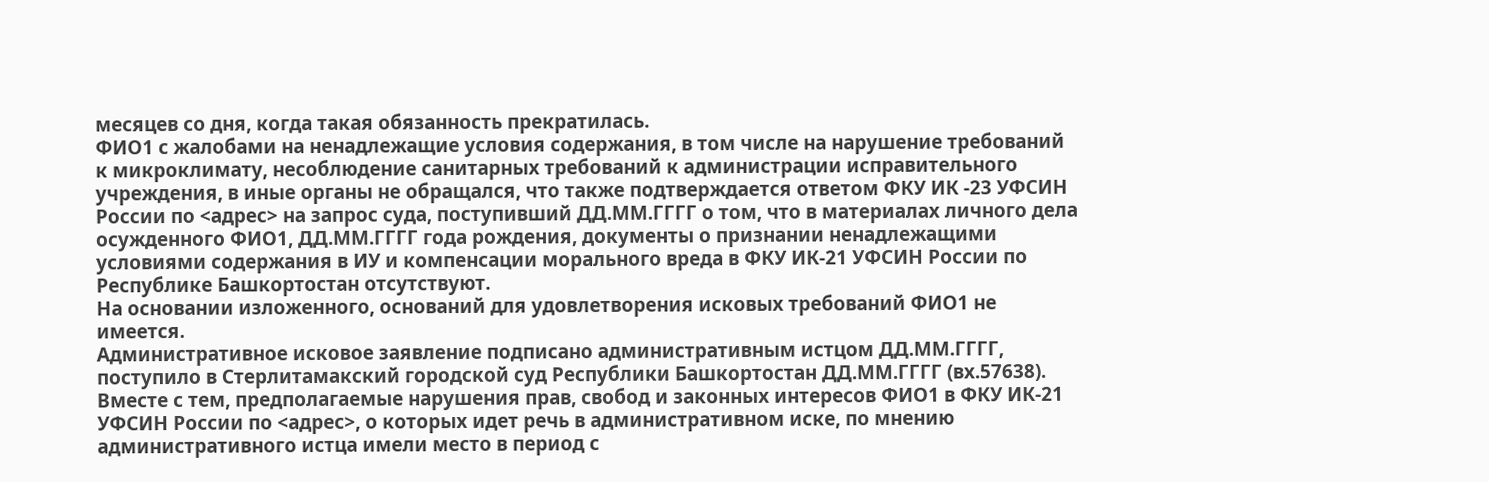месяцев со дня, когда такая обязанность прекратилась.
ФИО1 с жалобами на ненадлежащие условия содержания, в том числе на нарушение требований к микроклимату, несоблюдение санитарных требований к администрации исправительного учреждения, в иные органы не обращался, что также подтверждается ответом ФКУ ИК -23 УФСИН России по <адрес> на запрос суда, поступивший ДД.ММ.ГГГГ о том, что в материалах личного дела осужденного ФИО1, ДД.ММ.ГГГГ года рождения, документы о признании ненадлежащими условиями содержания в ИУ и компенсации морального вреда в ФКУ ИК-21 УФСИН России по Республике Башкортостан отсутствуют.
На основании изложенного, оснований для удовлетворения исковых требований ФИО1 не имеется.
Административное исковое заявление подписано административным истцом ДД.ММ.ГГГГ, поступило в Стерлитамакский городской суд Республики Башкортостан ДД.ММ.ГГГГ (вх.57638).
Вместе с тем, предполагаемые нарушения прав, свобод и законных интересов ФИО1 в ФКУ ИК-21 УФСИН России по <адрес>, о которых идет речь в административном иске, по мнению административного истца имели место в период с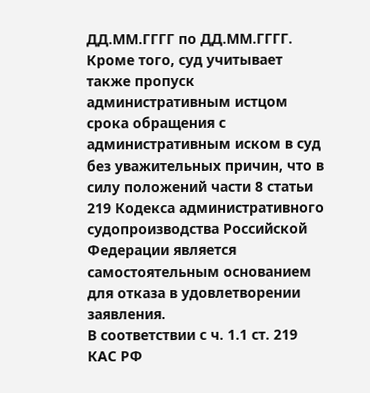ДД.ММ.ГГГГ по ДД.ММ.ГГГГ.
Кроме того, суд учитывает также пропуск административным истцом срока обращения с административным иском в суд без уважительных причин, что в силу положений части 8 статьи 219 Кодекса административного судопроизводства Российской Федерации является самостоятельным основанием для отказа в удовлетворении заявления.
В соответствии с ч. 1.1 ст. 219 КАС РФ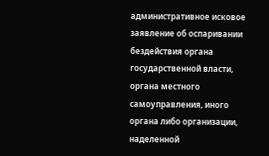административное исковое заявление об оспаривании бездействия органа государственной власти, органа местного самоуправления, иного органа либо организации, наделенной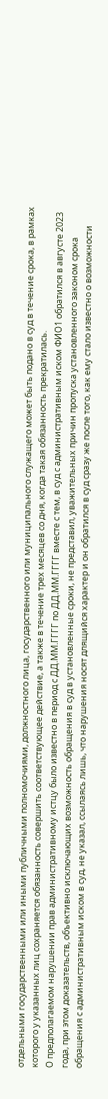отдельными государственными или иными публичными полномочиями, должностного лица, государственного или муниципального служащего может быть подано в суд в течение срока, в рамках которого у указанных лиц сохраняется обязанность совершить соответствующее действие, а также в течение трех месяцев со дня, когда такая обязанность прекратилась.
О предполагаемом нарушении прав административному истцу было известно в период с ДД.ММ.ГГГГ по ДД.ММ.ГГГГ вместе с тем, в суд с административным иском ФИО1 обратился в августе 2023 года, при этом доказательств, объективно исключающих возможность обращения в суд в установленные сроки, не представил, уважительных причин пропуска установленного законом срока обращения с административным иском в суд, не указал, ссылаясь лишь, что нарушения носят длящийся характер и он обратился в суд сразу же после того, как ему стало известно о возможности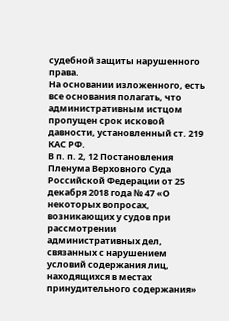судебной защиты нарушенного права.
На основании изложенного, есть все основания полагать, что административным истцом пропущен срок исковой давности, установленный ст. 219 КАС РФ.
В п. п. 2, 12 Постановления Пленума Верховного Суда Российской Федерации от 25 декабря 2018 года № 47 «О некоторых вопросах, возникающих у судов при рассмотрении административных дел, связанных с нарушением условий содержания лиц, находящихся в местах принудительного содержания»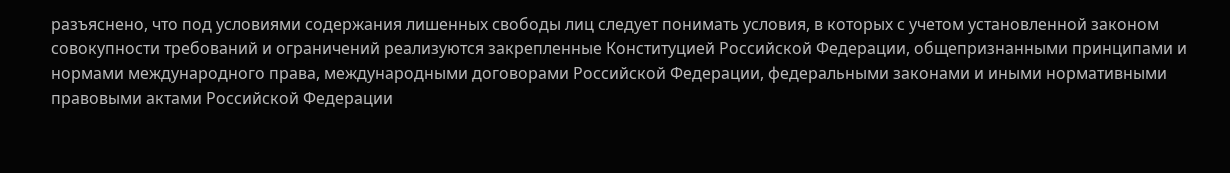разъяснено, что под условиями содержания лишенных свободы лиц следует понимать условия, в которых с учетом установленной законом совокупности требований и ограничений реализуются закрепленные Конституцией Российской Федерации, общепризнанными принципами и нормами международного права, международными договорами Российской Федерации, федеральными законами и иными нормативными правовыми актами Российской Федерации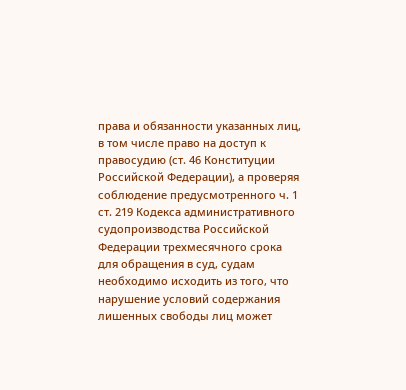права и обязанности указанных лиц, в том числе право на доступ к правосудию (ст. 46 Конституции Российской Федерации), а проверяя соблюдение предусмотренного ч. 1 ст. 219 Кодекса административного судопроизводства Российской Федерации трехмесячного срока для обращения в суд, судам необходимо исходить из того, что нарушение условий содержания лишенных свободы лиц может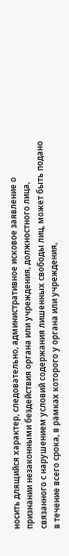носить длящийся характер, следовательно, административное исковое заявление о признании незаконными бездействия органа или учреждения, должностного лица, связанного с нарушением условий содержания лишенных свободы лиц, может быть подано в течение всего срока, в рамках которого у органа или учреждения,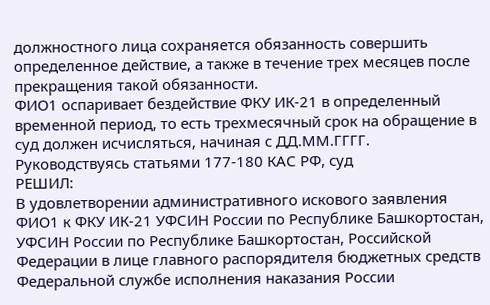должностного лица сохраняется обязанность совершить определенное действие, а также в течение трех месяцев после прекращения такой обязанности.
ФИО1 оспаривает бездействие ФКУ ИК-21 в определенный временной период, то есть трехмесячный срок на обращение в суд должен исчисляться, начиная с ДД.ММ.ГГГГ.
Руководствуясь статьями 177-180 КАС РФ, суд
РЕШИЛ:
В удовлетворении административного искового заявления ФИО1 к ФКУ ИК-21 УФСИН России по Республике Башкортостан, УФСИН России по Республике Башкортостан, Российской Федерации в лице главного распорядителя бюджетных средств Федеральной службе исполнения наказания России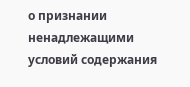о признании ненадлежащими условий содержания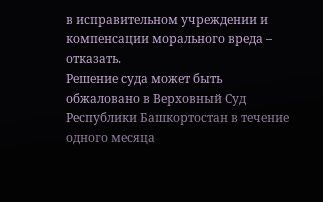в исправительном учреждении и компенсации морального вреда – отказать.
Решение суда может быть обжаловано в Верховный Суд Республики Башкортостан в течение одного месяца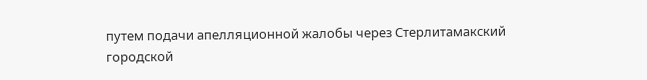путем подачи апелляционной жалобы через Стерлитамакский городской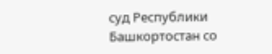суд Республики Башкортостан со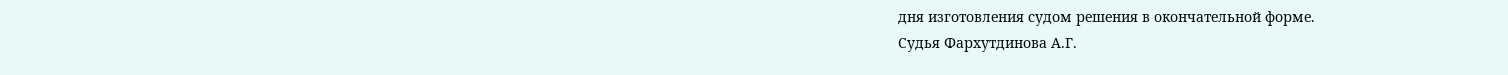дня изготовления судом решения в окончательной форме.
Судья Фархутдинова А.Г.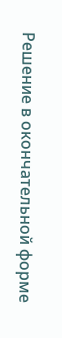Решение в окончательной форме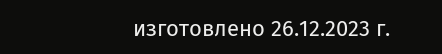изготовлено 26.12.2023 г.